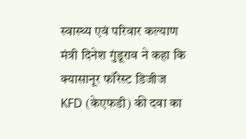स्वास्थ्य एवं परिवार कल्याण मंत्री दिनेश गुंडूराव ने कहा कि क्यासानूर फॉरेस्ट डिजीज KFD (केएफडी) की दवा का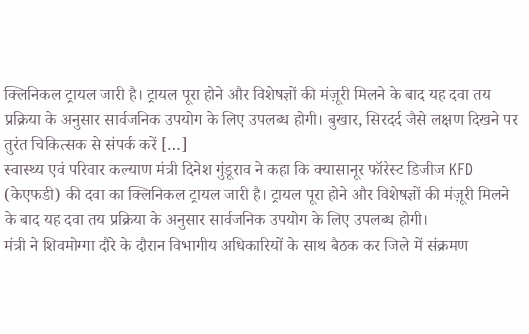क्लिनिकल ट्रायल जारी है। ट्रायल पूरा होने और विशेषज्ञों की मंज़ूरी मिलने के बाद यह दवा तय प्रक्रिया के अनुसार सार्वजनिक उपयोग के लिए उपलब्ध होगी। बुखार, सिरदर्द जैसे लक्षण दिखने पर तुरंत चिकित्सक से संपर्क करें […]
स्वास्थ्य एवं परिवार कल्याण मंत्री दिनेश गुंडूराव ने कहा कि क्यासानूर फॉरेस्ट डिजीज KFD (केएफडी) की दवा का क्लिनिकल ट्रायल जारी है। ट्रायल पूरा होने और विशेषज्ञों की मंज़ूरी मिलने के बाद यह दवा तय प्रक्रिया के अनुसार सार्वजनिक उपयोग के लिए उपलब्ध होगी।
मंत्री ने शिवमोग्गा दौरे के दौरान विभागीय अधिकारियों के साथ बैठक कर जिले में संक्रमण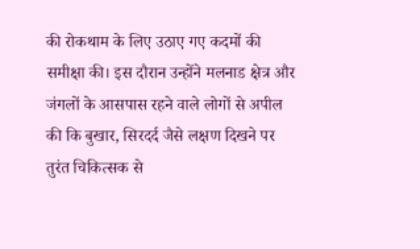की रोकथाम के लिए उठाए गए कदमों की समीक्षा की। इस दौरान उन्होंने मलनाड क्षेत्र और जंगलों के आसपास रहने वाले लोगों से अपील की कि बुखार, सिरदर्द जैसे लक्षण दिखने पर तुरंत चिकित्सक से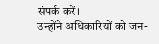संपर्क करें।
उन्होंने अधिकारियों को जन-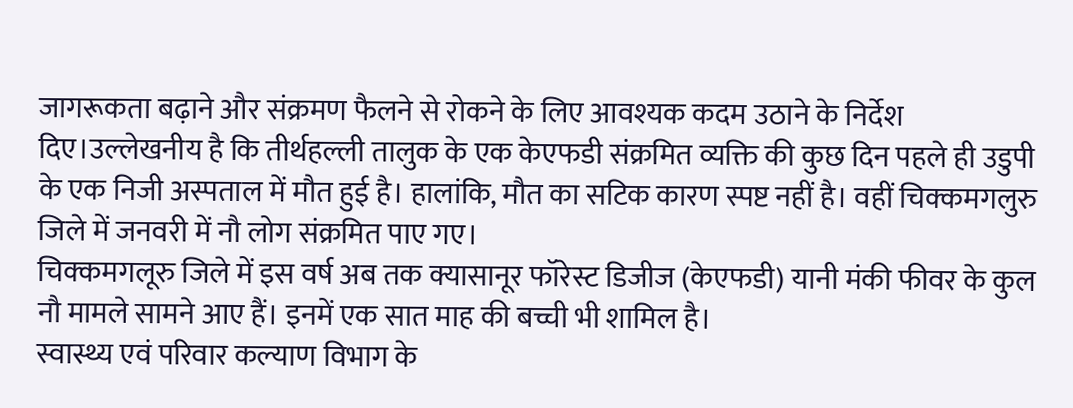जागरूकता बढ़ाने और संक्रमण फैलने से रोकने के लिए आवश्यक कदम उठाने के निर्देश दिए।उल्लेखनीय है कि तीर्थहल्ली तालुक के एक केएफडी संक्रमित व्यक्ति की कुछ दिन पहले ही उडुपी के एक निजी अस्पताल में मौत हुई है। हालांकि, मौत का सटिक कारण स्पष्ट नहीं है। वहीं चिक्कमगलुरु जिले में जनवरी में नौ लोग संक्रमित पाए गए।
चिक्कमगलूरु जिले में इस वर्ष अब तक क्यासानूर फॉरेस्ट डिजीज (केएफडी) यानी मंकी फीवर के कुल नौ मामले सामने आए हैं। इनमें एक सात माह की बच्ची भी शामिल है।
स्वास्थ्य एवं परिवार कल्याण विभाग के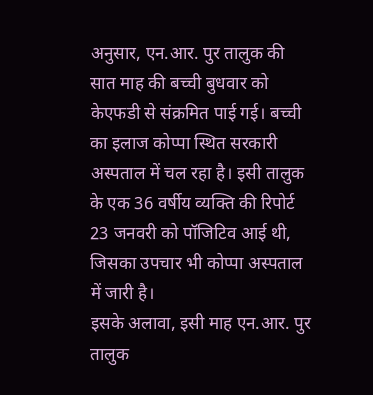अनुसार, एन.आर. पुर तालुक की सात माह की बच्ची बुधवार को केएफडी से संक्रमित पाई गई। बच्ची का इलाज कोप्पा स्थित सरकारी अस्पताल में चल रहा है। इसी तालुक के एक 36 वर्षीय व्यक्ति की रिपोर्ट 23 जनवरी को पॉजिटिव आई थी, जिसका उपचार भी कोप्पा अस्पताल में जारी है।
इसके अलावा, इसी माह एन.आर. पुर तालुक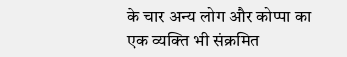के चार अन्य लोग और कोप्पा का एक व्यक्ति भी संक्रमित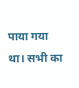पाया गया था। सभी का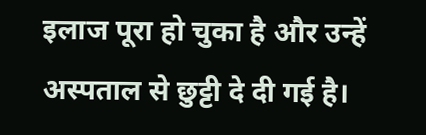इलाज पूरा हो चुका है और उन्हें अस्पताल से छुट्टी दे दी गई है।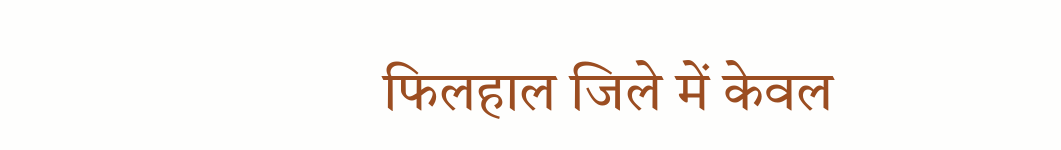फिलहाल जिले में केवल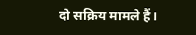दो सक्रिय मामले हैं।